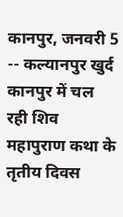कानपुर, जनवरी 5 -- कल्यानपुर खुर्द कानपुर में चल रही शिव महापुराण कथा के तृतीय दिवस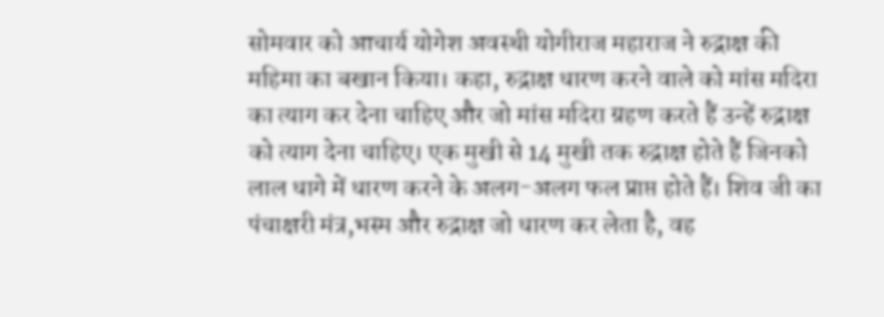सोमवार को आचार्य योगेश अवस्थी योगीराज महाराज ने रुद्राक्ष की महिमा का बखान किया। कहा, रुद्राक्ष धारण करने वाले को मांस मदिरा का त्याग कर देना चाहिए और जो मांस मदिरा ग्रहण करते हैं उन्हें रुद्राक्ष को त्याग देना चाहिए। एक मुखी से 14 मुखी तक रुद्राक्ष होते हैं जिनको लाल धागे में धारण करने के अलग-अलग फल प्राप्त होते हैं। शिव जी का पंचाक्षरी मंत्र,भस्म और रुद्राक्ष जो धारण कर लेता है, वह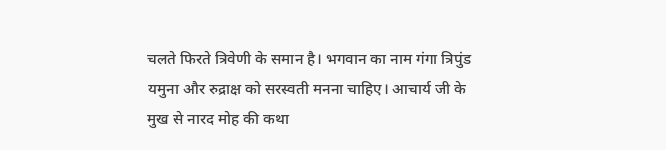चलते फिरते त्रिवेणी के समान है। भगवान का नाम गंगा त्रिपुंड यमुना और रुद्राक्ष को सरस्वती मनना चाहिए। आचार्य जी के मुख से नारद मोह की कथा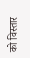को विस्तार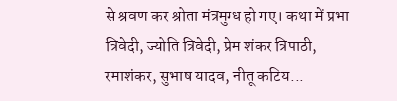से श्रवण कर श्रोता मंत्रमुग्ध हो गए। कथा में प्रभा त्रिवेदी, ज्योति त्रिवेदी, प्रेम शंकर त्रिपाठी, रमाशंकर, सुभाष यादव, नीतू कटिय...